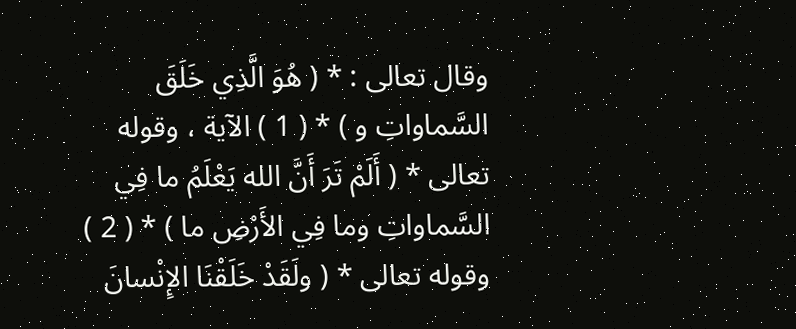وقال تعالى : * ( هُوَ الَّذِي خَلَقَ السَّماواتِ و ) * ( 1 ) الآية ، وقوله تعالى * ( أَلَمْ تَرَ أَنَّ الله يَعْلَمُ ما فِي السَّماواتِ وما فِي الأَرْضِ ما ) * ( 2 ) وقوله تعالى * ( ولَقَدْ خَلَقْنَا الإِنْسانَ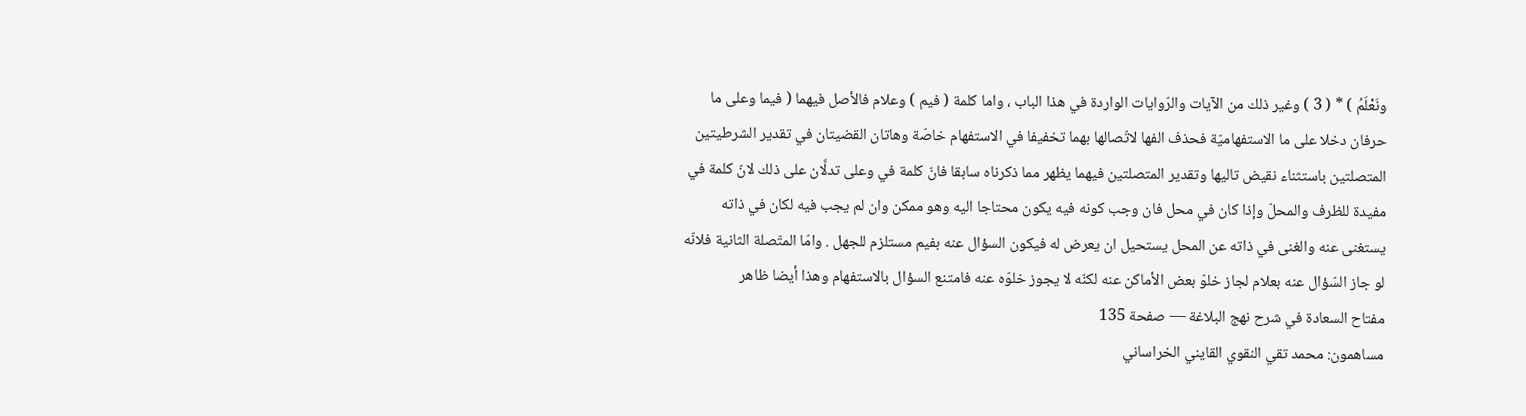ونَعْلَمُ ) * ( 3 ) وغير ذلك من الآيات والرّوايات الواردة في هذا الباب ، واما كلمة ( فيم ) وعلام فالأصل فيهما ( فيما وعلى ما حرفان دخلا على ما الاستفهاميّة فحذف الفها لاتّصالها بهما تخفيفا في الاستفهام خاصّة وهاتان القضيتان في تقدير الشرطيتين المتصلتين باستثناء نقيض تاليها وتقدير المتصلتين فيهما يظهر مما ذكرناه سابقا فانّ كلمة في وعلى تدلَّان على ذلك لانّ كلمة في مفيدة للظرف والمحلّ وإذا كان في محل فان وجب كونه فيه يكون محتاجا اليه وهو ممكن وان لم يجب فيه لكان في ذاته يستغنى عنه والغنى في ذاته عن المحل يستحيل ان يعرض له فيكون السؤال عنه بفيم مستلزم للجهل . وامّا المتّصلة الثانية فلانّه لو جاز السّؤال عنه بعلام لجاز خلوّ بعض الأماكن عنه لكنّه لا يجوز خلوّه عنه فامتنع السؤال بالاستفهام وهذا أيضا ظاهر
مفتاح السعادة في شرح نهج البلاغة — صفحة 135
مساهمون: محمد تقي النقوي القايني الخراساني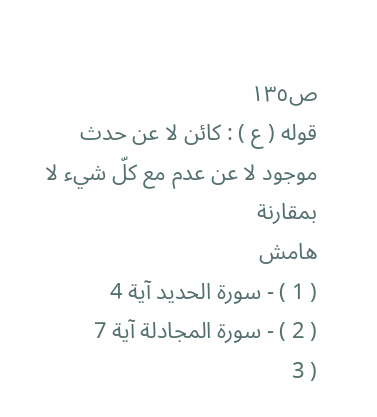ص١٣٥
قوله ( ع ) : كائن لا عن حدث موجود لا عن عدم مع كلّ شيء لا بمقارنة
هامش
( 1 ) - سورة الحديد آية 4
( 2 ) - سورة المجادلة آية 7
( 3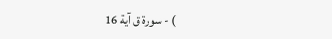) - سورة ق آية 16